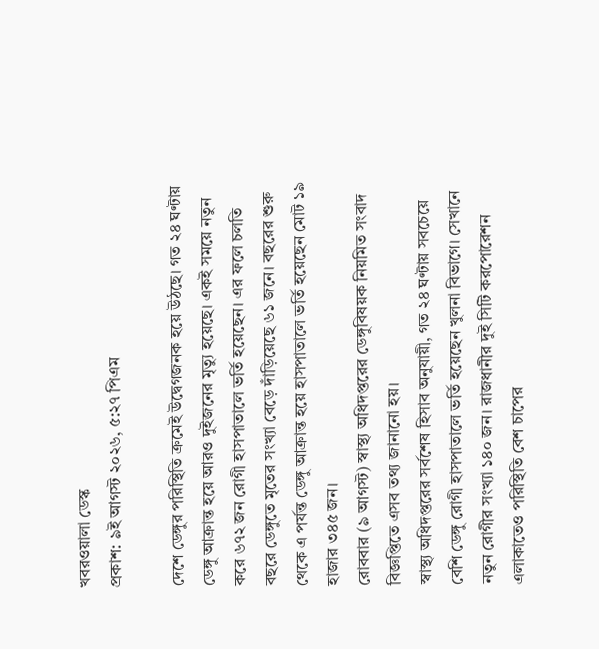খবরওয়ালা ডেস্ক
প্রকাশ: ৯ই আগস্ট ২০২৬, ৫:২৭ পিএম

দেশে ডেঙ্গুর পরিস্থিতি ক্রমেই উদ্বেগজনক হয়ে উঠছে। গত ২৪ ঘণ্টায় ডেঙ্গু আক্রান্ত হয়ে আরও দুইজনের মৃত্যু হয়েছে। একই সময়ে নতুন করে ৬৭২ জন রোগী হাসপাতালে ভর্তি হয়েছেন। এর ফলে চলতি বছরে ডেঙ্গুতে মৃতের সংখ্যা বেড়ে দাঁড়িয়েছে ৬১ জনে। বছরের শুরু থেকে এ পর্যন্ত ডেঙ্গু আক্রান্ত হয়ে হাসপাতালে ভর্তি হয়েছেন মোট ১৯ হাজার ৩৪৫ জন।
রোববার (৯ আগস্ট) স্বাস্থ্য অধিদপ্তরের ডেঙ্গুবিষয়ক নিয়মিত সংবাদ বিজ্ঞপ্তিতে এসব তথ্য জানানো হয়।
স্বাস্থ্য অধিদপ্তরের সর্বশেষ হিসাব অনুযায়ী, গত ২৪ ঘণ্টায় সবচেয়ে বেশি ডেঙ্গু রোগী হাসপাতালে ভর্তি হয়েছেন খুলনা বিভাগে। সেখানে নতুন রোগীর সংখ্যা ১৪০ জন। রাজধানীর দুই সিটি করপোরেশন এলাকাতেও পরিস্থিতি বেশ চাপের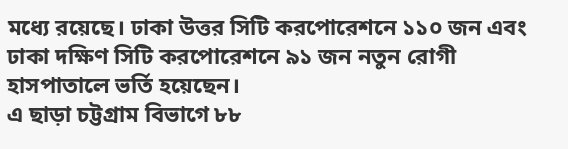মধ্যে রয়েছে। ঢাকা উত্তর সিটি করপোরেশনে ১১০ জন এবং ঢাকা দক্ষিণ সিটি করপোরেশনে ৯১ জন নতুন রোগী হাসপাতালে ভর্তি হয়েছেন।
এ ছাড়া চট্টগ্রাম বিভাগে ৮৮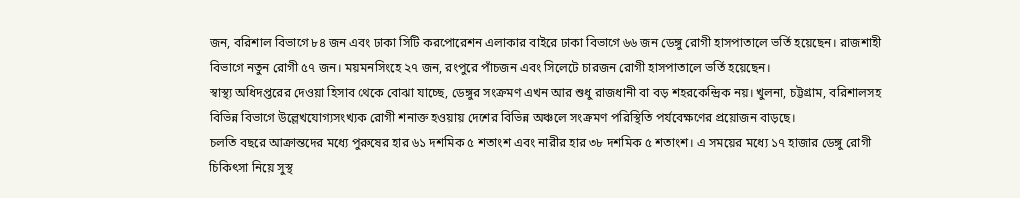জন, বরিশাল বিভাগে ৮৪ জন এবং ঢাকা সিটি করপোরেশন এলাকার বাইরে ঢাকা বিভাগে ৬৬ জন ডেঙ্গু রোগী হাসপাতালে ভর্তি হয়েছেন। রাজশাহী বিভাগে নতুন রোগী ৫৭ জন। ময়মনসিংহে ২৭ জন, রংপুরে পাঁচজন এবং সিলেটে চারজন রোগী হাসপাতালে ভর্তি হয়েছেন।
স্বাস্থ্য অধিদপ্তরের দেওয়া হিসাব থেকে বোঝা যাচ্ছে, ডেঙ্গুর সংক্রমণ এখন আর শুধু রাজধানী বা বড় শহরকেন্দ্রিক নয়। খুলনা, চট্টগ্রাম, বরিশালসহ বিভিন্ন বিভাগে উল্লেখযোগ্যসংখ্যক রোগী শনাক্ত হওয়ায় দেশের বিভিন্ন অঞ্চলে সংক্রমণ পরিস্থিতি পর্যবেক্ষণের প্রয়োজন বাড়ছে।
চলতি বছরে আক্রান্তদের মধ্যে পুরুষের হার ৬১ দশমিক ৫ শতাংশ এবং নারীর হার ৩৮ দশমিক ৫ শতাংশ। এ সময়ের মধ্যে ১৭ হাজার ডেঙ্গু রোগী চিকিৎসা নিয়ে সুস্থ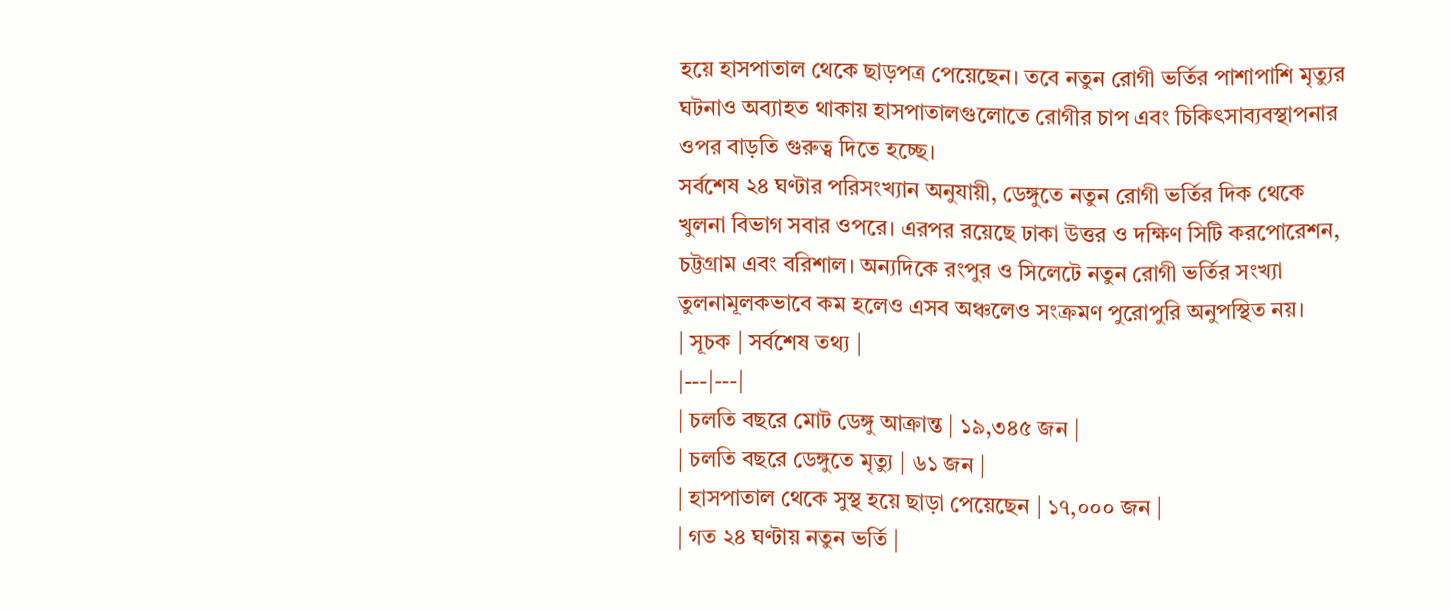হয়ে হাসপাতাল থেকে ছাড়পত্র পেয়েছেন। তবে নতুন রোগী ভর্তির পাশাপাশি মৃত্যুর ঘটনাও অব্যাহত থাকায় হাসপাতালগুলোতে রোগীর চাপ এবং চিকিৎসাব্যবস্থাপনার ওপর বাড়তি গুরুত্ব দিতে হচ্ছে।
সর্বশেষ ২৪ ঘণ্টার পরিসংখ্যান অনুযায়ী, ডেঙ্গুতে নতুন রোগী ভর্তির দিক থেকে খুলনা বিভাগ সবার ওপরে। এরপর রয়েছে ঢাকা উত্তর ও দক্ষিণ সিটি করপোরেশন, চট্টগ্রাম এবং বরিশাল। অন্যদিকে রংপুর ও সিলেটে নতুন রোগী ভর্তির সংখ্যা তুলনামূলকভাবে কম হলেও এসব অঞ্চলেও সংক্রমণ পুরোপুরি অনুপস্থিত নয়।
| সূচক | সর্বশেষ তথ্য |
|---|---|
| চলতি বছরে মোট ডেঙ্গু আক্রান্ত | ১৯,৩৪৫ জন |
| চলতি বছরে ডেঙ্গুতে মৃত্যু | ৬১ জন |
| হাসপাতাল থেকে সুস্থ হয়ে ছাড়া পেয়েছেন | ১৭,০০০ জন |
| গত ২৪ ঘণ্টায় নতুন ভর্তি |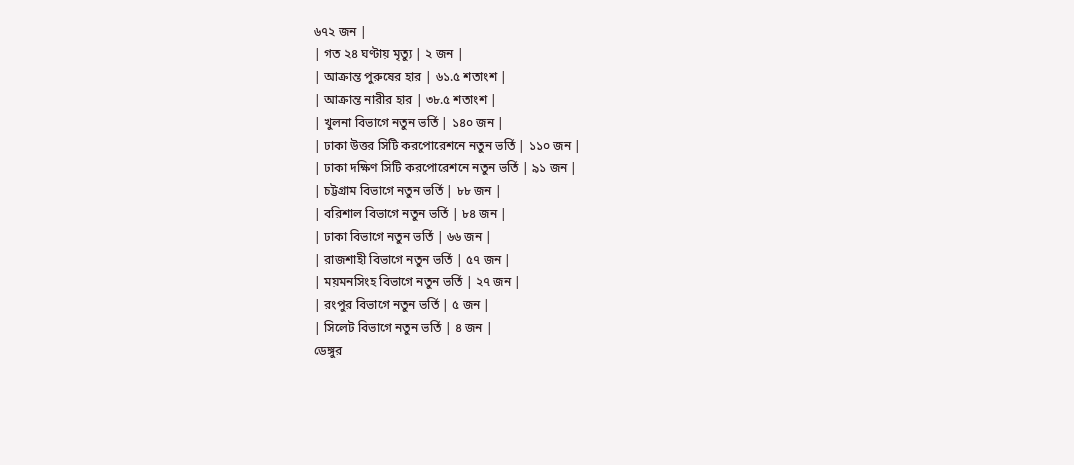৬৭২ জন |
| গত ২৪ ঘণ্টায় মৃত্যু | ২ জন |
| আক্রান্ত পুরুষের হার | ৬১.৫ শতাংশ |
| আক্রান্ত নারীর হার | ৩৮.৫ শতাংশ |
| খুলনা বিভাগে নতুন ভর্তি | ১৪০ জন |
| ঢাকা উত্তর সিটি করপোরেশনে নতুন ভর্তি | ১১০ জন |
| ঢাকা দক্ষিণ সিটি করপোরেশনে নতুন ভর্তি | ৯১ জন |
| চট্টগ্রাম বিভাগে নতুন ভর্তি | ৮৮ জন |
| বরিশাল বিভাগে নতুন ভর্তি | ৮৪ জন |
| ঢাকা বিভাগে নতুন ভর্তি | ৬৬ জন |
| রাজশাহী বিভাগে নতুন ভর্তি | ৫৭ জন |
| ময়মনসিংহ বিভাগে নতুন ভর্তি | ২৭ জন |
| রংপুর বিভাগে নতুন ভর্তি | ৫ জন |
| সিলেট বিভাগে নতুন ভর্তি | ৪ জন |
ডেঙ্গুর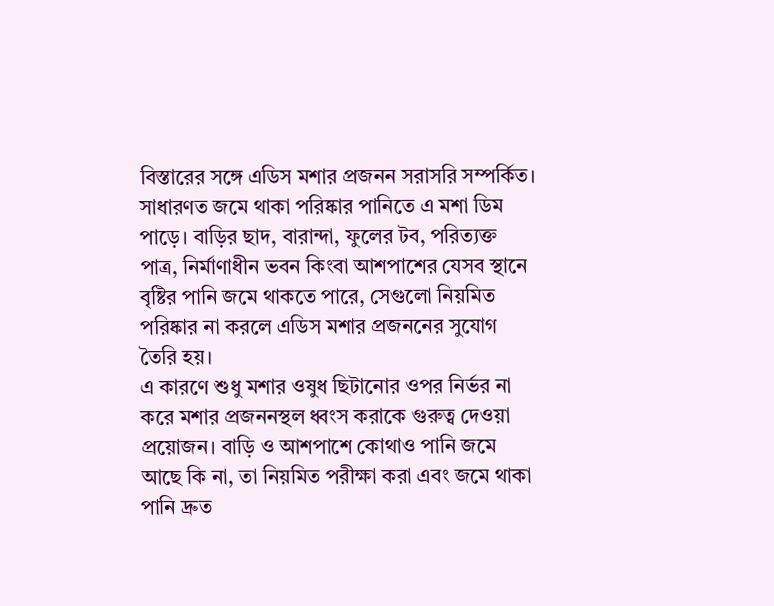বিস্তারের সঙ্গে এডিস মশার প্রজনন সরাসরি সম্পর্কিত। সাধারণত জমে থাকা পরিষ্কার পানিতে এ মশা ডিম পাড়ে। বাড়ির ছাদ, বারান্দা, ফুলের টব, পরিত্যক্ত পাত্র, নির্মাণাধীন ভবন কিংবা আশপাশের যেসব স্থানে বৃষ্টির পানি জমে থাকতে পারে, সেগুলো নিয়মিত পরিষ্কার না করলে এডিস মশার প্রজননের সুযোগ তৈরি হয়।
এ কারণে শুধু মশার ওষুধ ছিটানোর ওপর নির্ভর না করে মশার প্রজননস্থল ধ্বংস করাকে গুরুত্ব দেওয়া প্রয়োজন। বাড়ি ও আশপাশে কোথাও পানি জমে আছে কি না, তা নিয়মিত পরীক্ষা করা এবং জমে থাকা পানি দ্রুত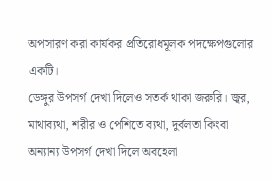অপসারণ করা কার্যকর প্রতিরোধমূলক পদক্ষেপগুলোর একটি।
ডেঙ্গুর উপসর্গ দেখা দিলেও সতর্ক থাকা জরুরি। জ্বর, মাথাব্যথা, শরীর ও পেশিতে ব্যথা, দুর্বলতা কিংবা অন্যান্য উপসর্গ দেখা দিলে অবহেলা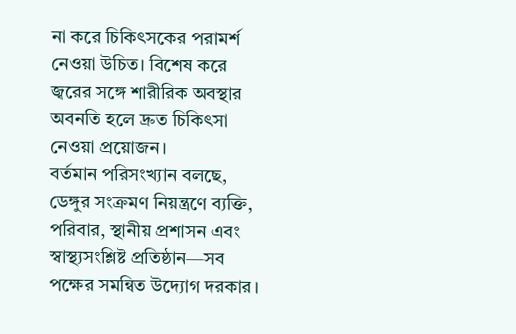না করে চিকিৎসকের পরামর্শ নেওয়া উচিত। বিশেষ করে জ্বরের সঙ্গে শারীরিক অবস্থার অবনতি হলে দ্রুত চিকিৎসা নেওয়া প্রয়োজন।
বর্তমান পরিসংখ্যান বলছে, ডেঙ্গুর সংক্রমণ নিয়ন্ত্রণে ব্যক্তি, পরিবার, স্থানীয় প্রশাসন এবং স্বাস্থ্যসংশ্লিষ্ট প্রতিষ্ঠান—সব পক্ষের সমন্বিত উদ্যোগ দরকার।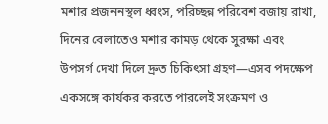মশার প্রজননস্থল ধ্বংস, পরিচ্ছন্ন পরিবেশ বজায় রাখা, দিনের বেলাতেও মশার কামড় থেকে সুরক্ষা এবং উপসর্গ দেখা দিলে দ্রুত চিকিৎসা গ্রহণ—এসব পদক্ষেপ একসঙ্গে কার্যকর করতে পারলেই সংক্রমণ ও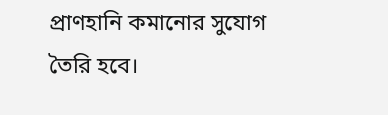প্রাণহানি কমানোর সুযোগ তৈরি হবে।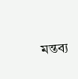মন্তব্য